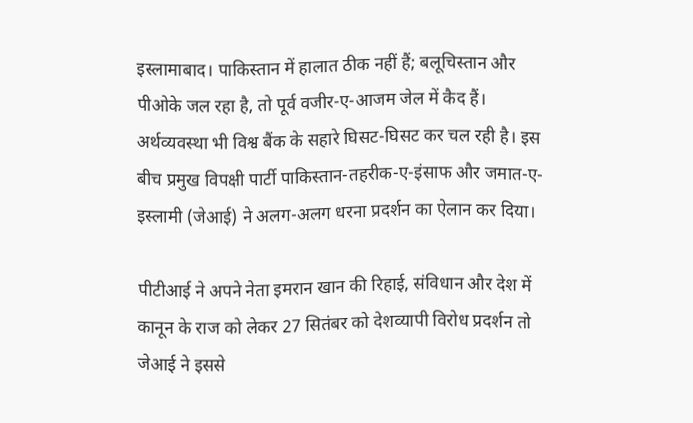इस्लामाबाद। पाकिस्तान में हालात ठीक नहीं हैं; बलूचिस्तान और पीओके जल रहा है, तो पूर्व वजीर-ए-आजम जेल में कैद हैं। अर्थव्यवस्था भी विश्व बैंक के सहारे घिसट-घिसट कर चल रही है। इस बीच प्रमुख विपक्षी पार्टी पाकिस्तान-तहरीक-ए-इंसाफ और जमात-ए-इस्लामी (जेआई) ने अलग-अलग धरना प्रदर्शन का ऐलान कर दिया।

पीटीआई ने अपने नेता इमरान खान की रिहाई, संविधान और देश में कानून के राज को लेकर 27 सितंबर को देशव्यापी विरोध प्रदर्शन तो जेआई ने इससे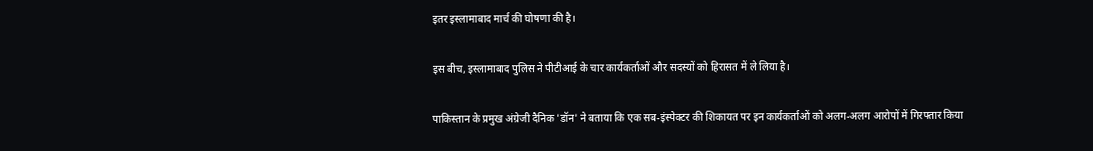इतर इस्लामाबाद मार्च की घोषणा की है।

इस बीच, इस्लामाबाद पुलिस ने पीटीआई के चार कार्यकर्ताओं और सदस्यों को हिरासत में ले लिया है।

पाकिस्तान के प्रमुख अंग्रेजी दैनिक 'डॉन' ने बताया कि एक सब-इंस्पेक्टर की शिकायत पर इन कार्यकर्ताओं को अलग-अलग आरोपों में गिरफ्तार किया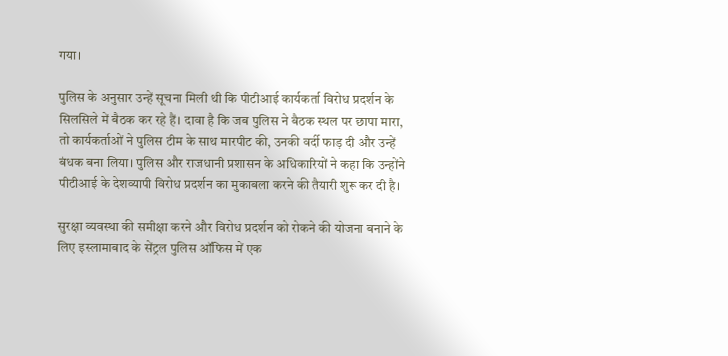गया।

पुलिस के अनुसार उन्हें सूचना मिली थी कि पीटीआई कार्यकर्ता विरोध प्रदर्शन के सिलसिले में बैठक कर रहे हैं। दावा है कि जब पुलिस ने बैठक स्थल पर छापा मारा, तो कार्यकर्ताओं ने पुलिस टीम के साथ मारपीट की, उनकी वर्दी फाड़ दी और उन्हें बंधक बना लिया। पुलिस और राजधानी प्रशासन के अधिकारियों ने कहा कि उन्होंने पीटीआई के देशव्यापी विरोध प्रदर्शन का मुकाबला करने की तैयारी शुरू कर दी है।

सुरक्षा व्यवस्था की समीक्षा करने और विरोध प्रदर्शन को रोकने की योजना बनाने के लिए इस्लामाबाद के सेंट्रल पुलिस ऑफिस में एक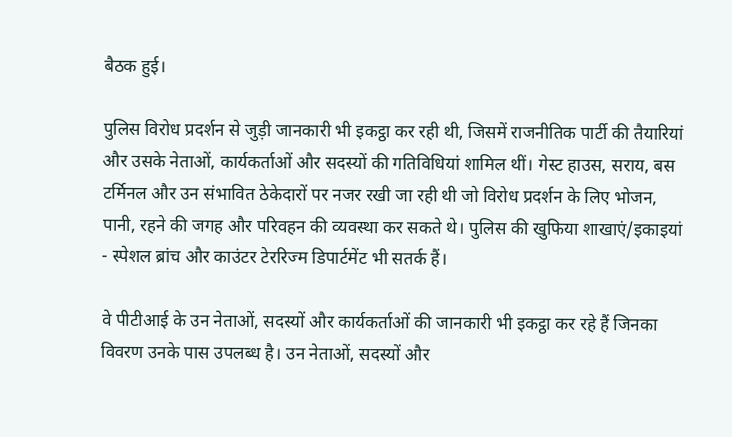बैठक हुई।

पुलिस विरोध प्रदर्शन से जुड़ी जानकारी भी इकट्ठा कर रही थी, जिसमें राजनीतिक पार्टी की तैयारियां और उसके नेताओं, कार्यकर्ताओं और सदस्यों की गतिविधियां शामिल थीं। गेस्ट हाउस, सराय, बस टर्मिनल और उन संभावित ठेकेदारों पर नजर रखी जा रही थी जो विरोध प्रदर्शन के लिए भोजन, पानी, रहने की जगह और परिवहन की व्यवस्था कर सकते थे। पुलिस की खुफिया शाखाएं/इकाइयां - स्पेशल ब्रांच और काउंटर टेररिज्म डिपार्टमेंट भी सतर्क हैं।

वे पीटीआई के उन नेताओं, सदस्यों और कार्यकर्ताओं की जानकारी भी इकट्ठा कर रहे हैं जिनका विवरण उनके पास उपलब्ध है। उन नेताओं, सदस्यों और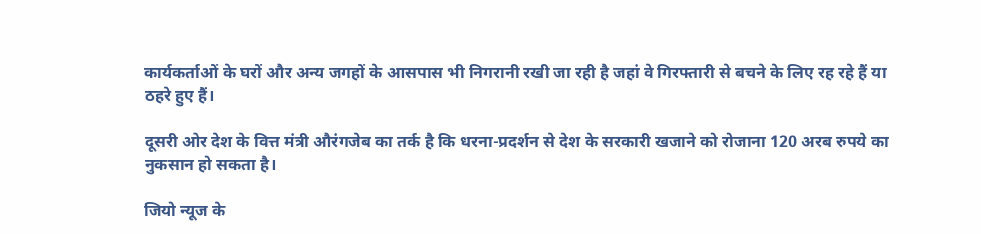कार्यकर्ताओं के घरों और अन्य जगहों के आसपास भी निगरानी रखी जा रही है जहां वे गिरफ्तारी से बचने के लिए रह रहे हैं या ठहरे हुए हैं।

दूसरी ओर देश के वित्त मंत्री औरंगजेब का तर्क है कि धरना-प्रदर्शन से देश के सरकारी खजाने को रोजाना 120 अरब रुपये का नुकसान हो सकता है।

जियो न्यूज के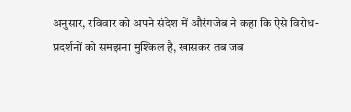अनुसार, रविवार को अपने संदेश में औरंगजेब ने कहा कि ऐसे विरोध-प्रदर्शनों को समझना मुश्किल है, खासकर तब जब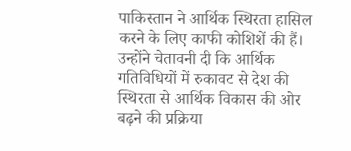पाकिस्तान ने आर्थिक स्थिरता हासिल करने के लिए काफी कोशिशें की हैं। उन्होंने चेतावनी दी कि आर्थिक गतिविधियों में रुकावट से देश की स्थिरता से आर्थिक विकास की ओर बढ़ने की प्रक्रिया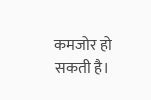कमजोर हो सकती है।